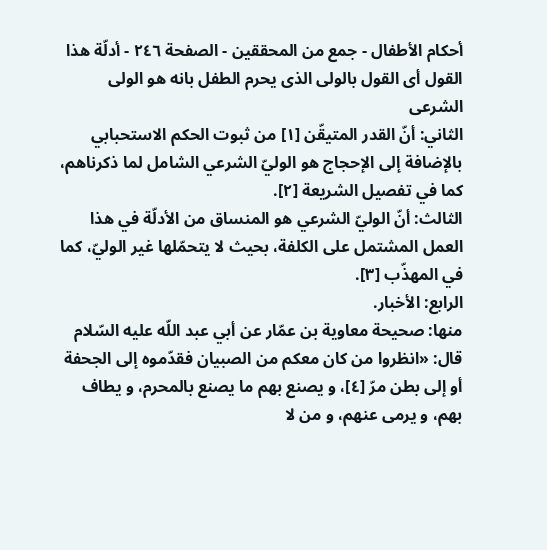أحكام الأطفال - جمع من المحققين - الصفحة ٢٤٦ - أدلّة هذا القول أى القول بالولى الذى يحرم الطفل بانه هو الولى الشرعى
الثاني: أنّ القدر المتيقّن [١] من ثبوت الحكم الاستحبابي بالإضافة إلى الإحجاج هو الوليّ الشرعي الشامل لما ذكرناهم، كما في تفصيل الشريعة [٢].
الثالث: أنّ الوليّ الشرعي هو المنساق من الأدلّة في هذا العمل المشتمل على الكلفة، بحيث لا يتحمّلها غير الوليّ، كما في المهذّب [٣].
الرابع: الأخبار.
منها: صحيحة معاوية بن عمّار عن أبي عبد اللّه عليه السّلام قال: «انظروا من كان معكم من الصبيان فقدّموه إلى الجحفة أو إلى بطن مرّ [٤]، و يصنع بهم ما يصنع بالمحرم، و يطاف بهم، و يرمى عنهم، و من لا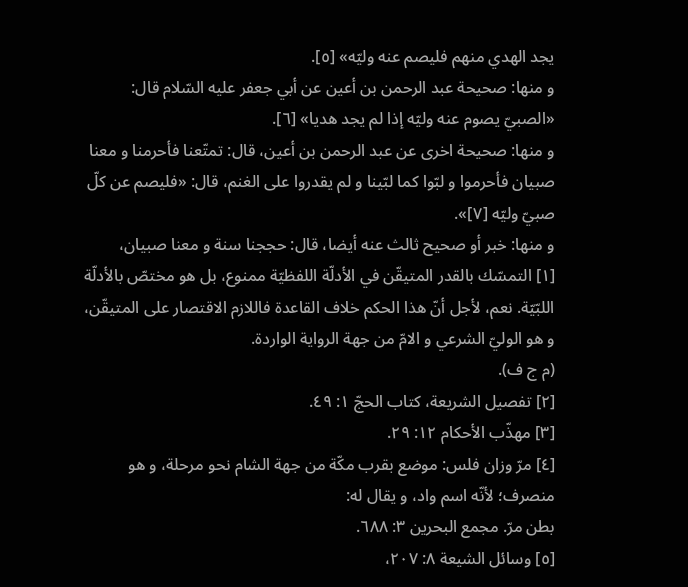يجد الهدي منهم فليصم عنه وليّه» [٥].
و منها: صحيحة عبد الرحمن بن أعين عن أبي جعفر عليه السّلام قال: «الصبيّ يصوم عنه وليّه إذا لم يجد هديا» [٦].
و منها: صحيحة اخرى عن عبد الرحمن بن أعين، قال: تمتّعنا فأحرمنا و معنا صبيان فأحرموا و لبّوا كما لبّينا و لم يقدروا على الغنم، قال: «فليصم عن كلّ صبيّ وليّه [٧]».
و منها: خبر أو صحيح ثالث عنه أيضا، قال: حججنا سنة و معنا صبيان،
[١] التمسّك بالقدر المتيقّن في الأدلّة اللفظيّة ممنوع، بل هو مختصّ بالأدلّة اللبّيّة. نعم، لأجل أنّ هذا الحكم خلاف القاعدة فاللازم الاقتصار على المتيقّن، و هو الوليّ الشرعي و الامّ من جهة الرواية الواردة.
(م ج ف).
[٢] تفصيل الشريعة، كتاب الحجّ ١: ٤٩.
[٣] مهذّب الأحكام ١٢: ٢٩.
[٤] مرّ وزان فلس: موضع بقرب مكّة من جهة الشام نحو مرحلة، و هو منصرف؛ لأنّه اسم واد، و يقال له:
بطن مرّ. مجمع البحرين ٣: ٦٨٨.
[٥] وسائل الشيعة ٨: ٢٠٧،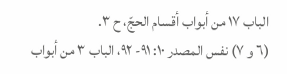الباب ١٧ من أبواب أقسام الحجّ، ح ٣.
(٦ و ٧) نفس المصدر ١٠: ٩١- ٩٢، الباب ٣ من أبواب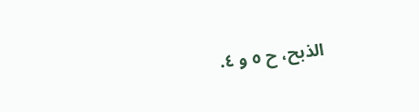الذبح، ح ٥ و ٤.